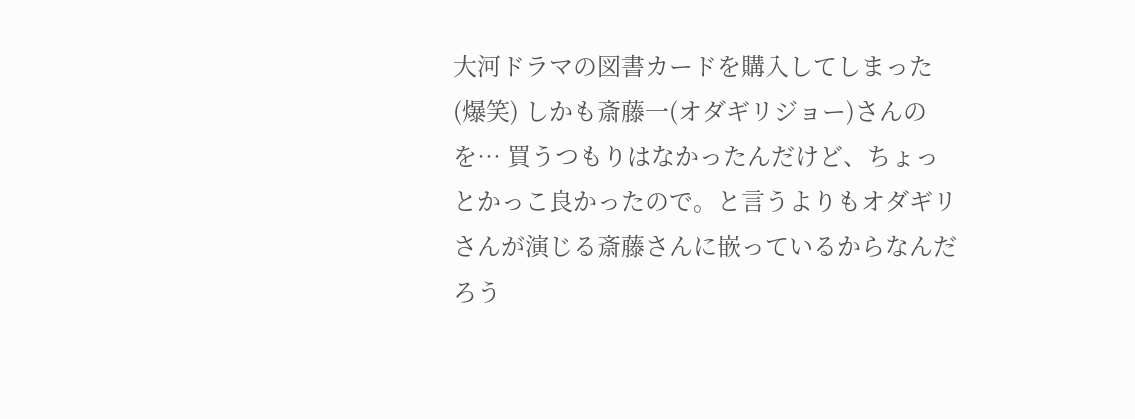大河ドラマの図書カードを購入してしまった(爆笑) しかも斎藤一(オダギリジョー)さんのを… 買うつもりはなかったんだけど、ちょっとかっこ良かったので。と言うよりもオダギリさんが演じる斎藤さんに嵌っているからなんだろう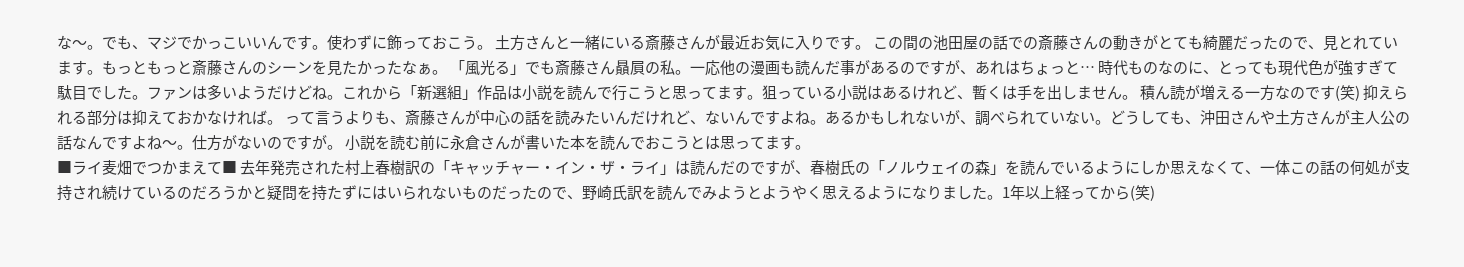な〜。でも、マジでかっこいいんです。使わずに飾っておこう。 土方さんと一緒にいる斎藤さんが最近お気に入りです。 この間の池田屋の話での斎藤さんの動きがとても綺麗だったので、見とれています。もっともっと斎藤さんのシーンを見たかったなぁ。 「風光る」でも斎藤さん贔屓の私。一応他の漫画も読んだ事があるのですが、あれはちょっと… 時代ものなのに、とっても現代色が強すぎて駄目でした。ファンは多いようだけどね。これから「新選組」作品は小説を読んで行こうと思ってます。狙っている小説はあるけれど、暫くは手を出しません。 積ん読が増える一方なのです(笑) 抑えられる部分は抑えておかなければ。 って言うよりも、斎藤さんが中心の話を読みたいんだけれど、ないんですよね。あるかもしれないが、調べられていない。どうしても、沖田さんや土方さんが主人公の話なんですよね〜。仕方がないのですが。 小説を読む前に永倉さんが書いた本を読んでおこうとは思ってます。
■ライ麦畑でつかまえて■ 去年発売された村上春樹訳の「キャッチャー・イン・ザ・ライ」は読んだのですが、春樹氏の「ノルウェイの森」を読んでいるようにしか思えなくて、一体この話の何処が支持され続けているのだろうかと疑問を持たずにはいられないものだったので、野崎氏訳を読んでみようとようやく思えるようになりました。1年以上経ってから(笑)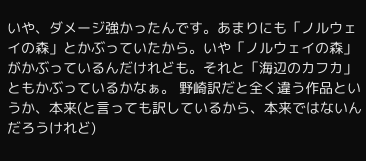いや、ダメージ強かったんです。あまりにも「ノルウェイの森」とかぶっていたから。いや「ノルウェイの森」がかぶっているんだけれども。それと「海辺のカフカ」ともかぶっているかなぁ。 野崎訳だと全く違う作品というか、本来(と言っても訳しているから、本来ではないんだろうけれど)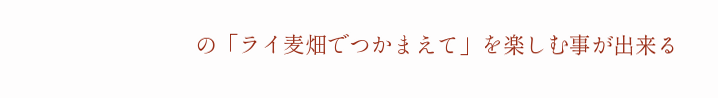の「ライ麦畑でつかまえて」を楽しむ事が出来る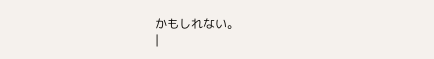かもしれない。
|